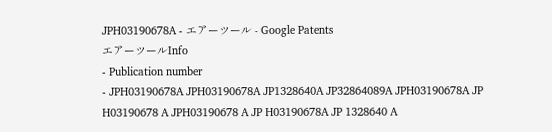JPH03190678A - エアーツール - Google Patents
エアーツールInfo
- Publication number
- JPH03190678A JPH03190678A JP1328640A JP32864089A JPH03190678A JP H03190678 A JPH03190678 A JP H03190678A JP 1328640 A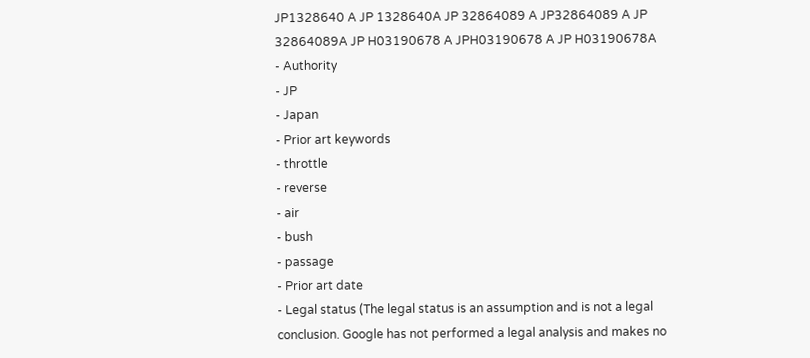JP1328640 A JP 1328640A JP 32864089 A JP32864089 A JP 32864089A JP H03190678 A JPH03190678 A JP H03190678A
- Authority
- JP
- Japan
- Prior art keywords
- throttle
- reverse
- air
- bush
- passage
- Prior art date
- Legal status (The legal status is an assumption and is not a legal conclusion. Google has not performed a legal analysis and makes no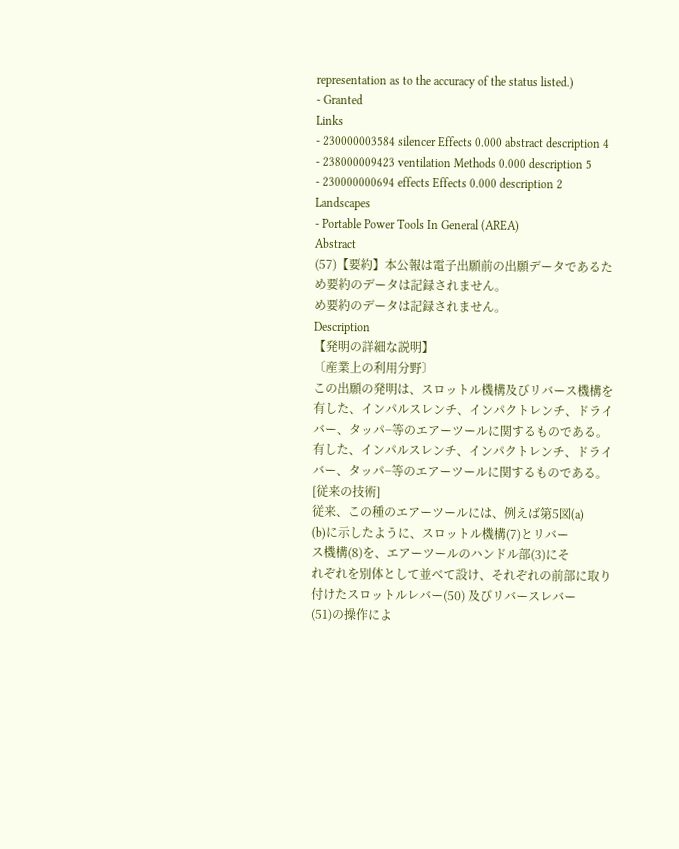representation as to the accuracy of the status listed.)
- Granted
Links
- 230000003584 silencer Effects 0.000 abstract description 4
- 238000009423 ventilation Methods 0.000 description 5
- 230000000694 effects Effects 0.000 description 2
Landscapes
- Portable Power Tools In General (AREA)
Abstract
(57)【要約】本公報は電子出願前の出願データであるた
め要約のデータは記録されません。
め要約のデータは記録されません。
Description
【発明の詳細な説明】
〔産業上の利用分野〕
この出願の発明は、スロットル機構及びリバース機構を
有した、インパルスレンチ、インパクトレンチ、ドライ
バー、タッパ−等のエアーツールに関するものである。
有した、インパルスレンチ、インパクトレンチ、ドライ
バー、タッパ−等のエアーツールに関するものである。
[従来の技術]
従来、この種のエアーツールには、例えば第5図(a)
(b)に示したように、スロットル機構(7)とリバー
ス機構(8)を、エアーツールのハンドル部(3)にそ
れぞれを別体として並べて設け、それぞれの前部に取り
付けたスロットルレバー(50) 及びリバースレバー
(51)の操作によ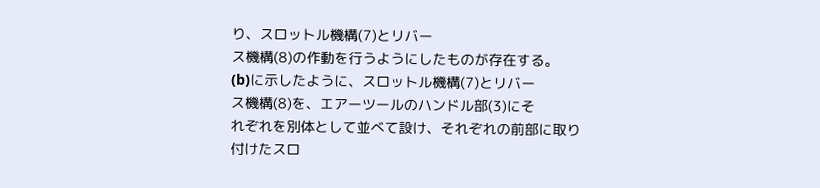り、スロットル機構(7)とリバー
ス機構(8)の作動を行うようにしたものが存在する。
(b)に示したように、スロットル機構(7)とリバー
ス機構(8)を、エアーツールのハンドル部(3)にそ
れぞれを別体として並べて設け、それぞれの前部に取り
付けたスロ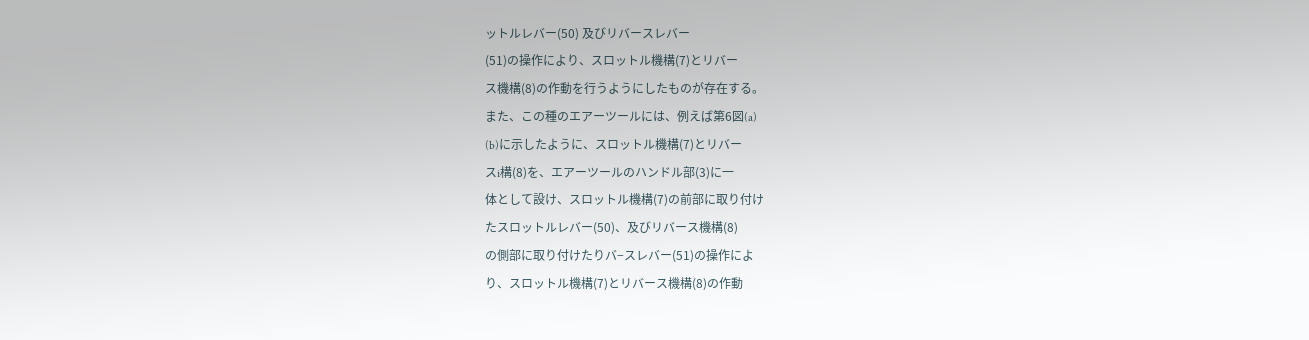ットルレバー(50) 及びリバースレバー
(51)の操作により、スロットル機構(7)とリバー
ス機構(8)の作動を行うようにしたものが存在する。
また、この種のエアーツールには、例えば第6図(a)
(b)に示したように、スロットル機構(7)とリバー
スi構(8)を、エアーツールのハンドル部(3)に一
体として設け、スロットル機構(7)の前部に取り付け
たスロットルレバー(50)、及びリバース機構(8)
の側部に取り付けたりバ−スレバー(51)の操作によ
り、スロットル機構(7)とリバース機構(8)の作動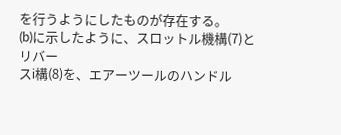を行うようにしたものが存在する。
(b)に示したように、スロットル機構(7)とリバー
スi構(8)を、エアーツールのハンドル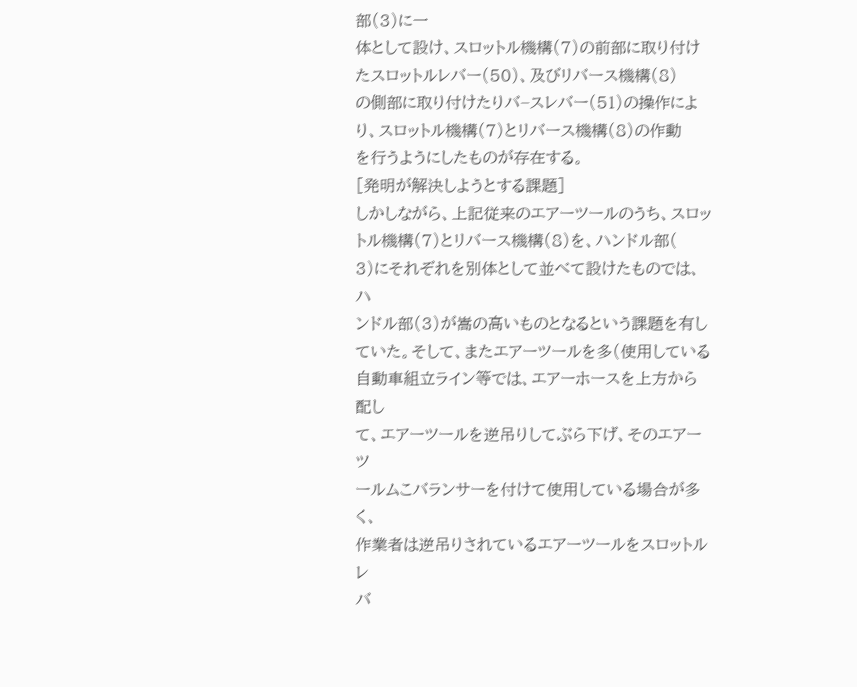部(3)に一
体として設け、スロットル機構(7)の前部に取り付け
たスロットルレバー(50)、及びリバース機構(8)
の側部に取り付けたりバ−スレバー(51)の操作によ
り、スロットル機構(7)とリバース機構(8)の作動
を行うようにしたものが存在する。
[発明が解決しようとする課題]
しかしながら、上記従来のエアーツールのうち、スロッ
トル機構(7)とリバース機構(8)を、ハンドル部(
3)にそれぞれを別体として並べて設けたものでは、ハ
ンドル部(3)が嵩の高いものとなるという課題を有し
ていた。そして、またエアーツールを多(使用している
自動車組立ライン等では、エアーホースを上方から配し
て、エアーツールを逆吊りしてぶら下げ、そのエアーツ
ールムこバランサーを付けて使用している場合が多く、
作業者は逆吊りされているエアーツールをスロットルレ
バ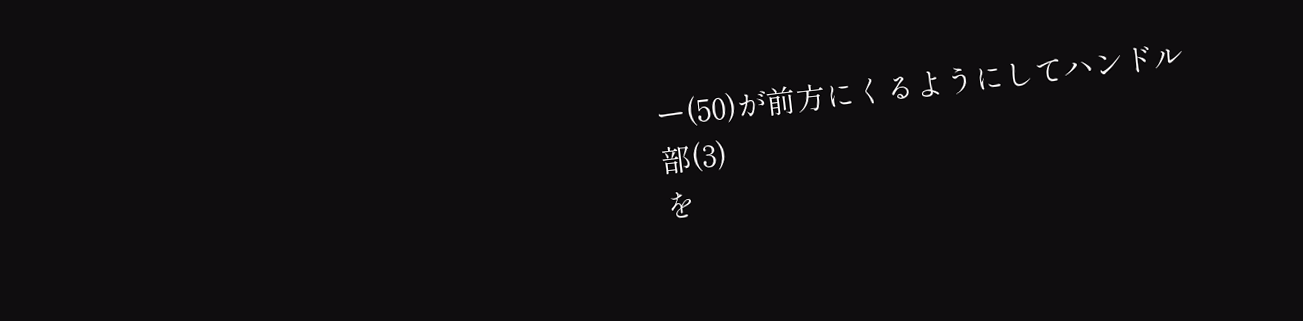ー(50)が前方にくるようにしてハンドル部(3)
を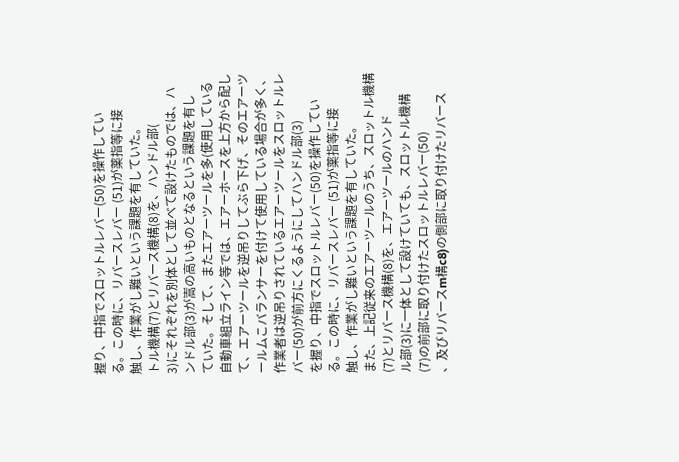握り、中指でスロットルレバー(50)を操作してい
る。この時に、リバースレバー (51)が薬指等に接
触し、作業がし難いという課題を有していた。
トル機構(7)とリバース機構(8)を、ハンドル部(
3)にそれぞれを別体として並べて設けたものでは、ハ
ンドル部(3)が嵩の高いものとなるという課題を有し
ていた。そして、またエアーツールを多(使用している
自動車組立ライン等では、エアーホースを上方から配し
て、エアーツールを逆吊りしてぶら下げ、そのエアーツ
ールムこバランサーを付けて使用している場合が多く、
作業者は逆吊りされているエアーツールをスロットルレ
バー(50)が前方にくるようにしてハンドル部(3)
を握り、中指でスロットルレバー(50)を操作してい
る。この時に、リバースレバー (51)が薬指等に接
触し、作業がし難いという課題を有していた。
また、上記従来のエアーツールのうち、スロットル機構
(7)とリバース機構(8)を、エアーツールのハンド
ル部(3)に一体として設けていても、スロットル機構
(7)の前部に取り付けたスロットルレバー(50)
、及びリバースm構c8)の側部に取り付けたリバース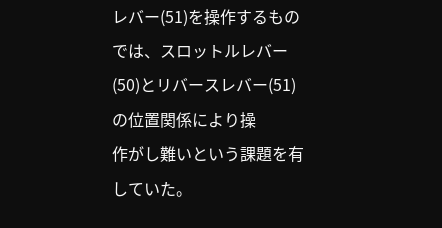レバー(51)を操作するものでは、スロットルレバー
(50)とリバースレバー(51)の位置関係により操
作がし難いという課題を有していた。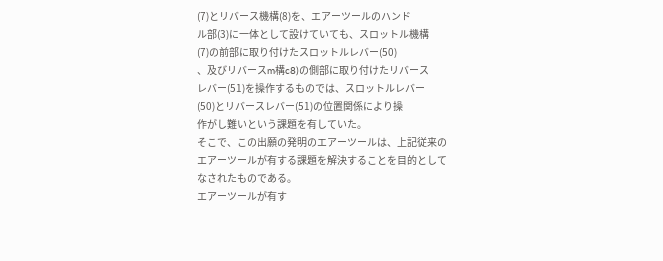(7)とリバース機構(8)を、エアーツールのハンド
ル部(3)に一体として設けていても、スロットル機構
(7)の前部に取り付けたスロットルレバー(50)
、及びリバースm構c8)の側部に取り付けたリバース
レバー(51)を操作するものでは、スロットルレバー
(50)とリバースレバー(51)の位置関係により操
作がし難いという課題を有していた。
そこで、この出願の発明のエアーツールは、上記従来の
エアーツールが有する課題を解決することを目的として
なされたものである。
エアーツールが有す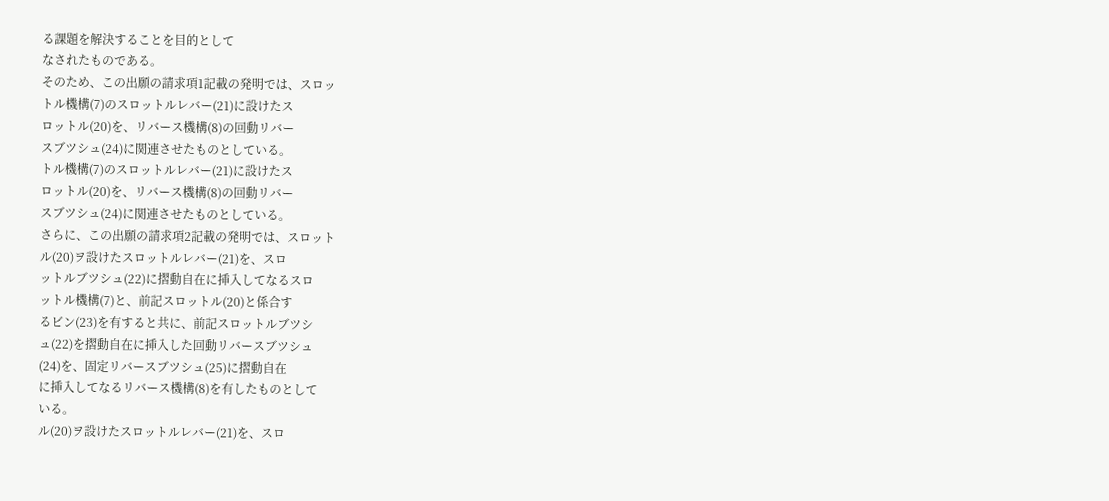る課題を解決することを目的として
なされたものである。
そのため、この出願の請求項1記載の発明では、スロッ
トル機構(7)のスロットルレバー(21)に設けたス
ロットル(20)を、リバース機構(8)の回動リバー
スブツシュ(24)に関連させたものとしている。
トル機構(7)のスロットルレバー(21)に設けたス
ロットル(20)を、リバース機構(8)の回動リバー
スブツシュ(24)に関連させたものとしている。
さらに、この出願の請求項2記載の発明では、スロット
ル(20)ヲ設けたスロットルレバー(21)を、スロ
ットルブツシュ(22)に摺動自在に挿入してなるスロ
ットル機構(7)と、前記スロットル(20)と係合す
るビン(23)を有すると共に、前記スロットルブツシ
ュ(22)を摺動自在に挿入した回動リバースブツシュ
(24)を、固定リバースブツシュ(25)に摺動自在
に挿入してなるリバース機構(8)を有したものとして
いる。
ル(20)ヲ設けたスロットルレバー(21)を、スロ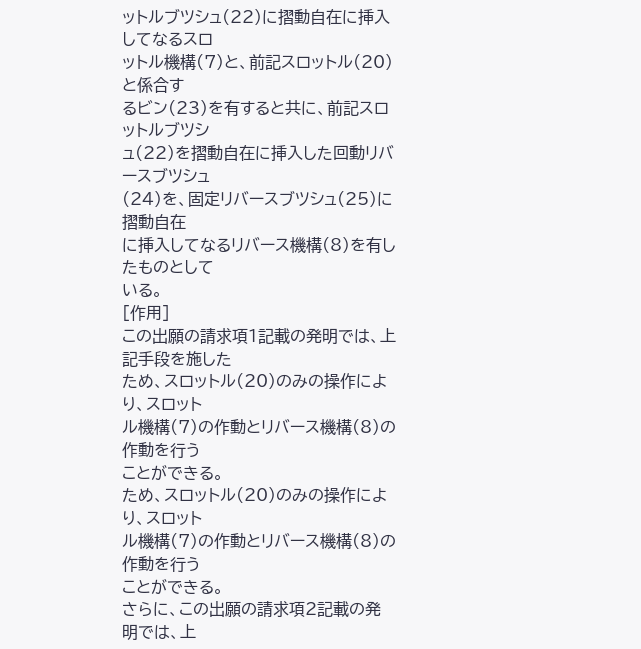ットルブツシュ(22)に摺動自在に挿入してなるスロ
ットル機構(7)と、前記スロットル(20)と係合す
るビン(23)を有すると共に、前記スロットルブツシ
ュ(22)を摺動自在に挿入した回動リバースブツシュ
(24)を、固定リバースブツシュ(25)に摺動自在
に挿入してなるリバース機構(8)を有したものとして
いる。
[作用]
この出願の請求項1記載の発明では、上記手段を施した
ため、スロットル(20)のみの操作により、スロット
ル機構(7)の作動とリバース機構(8)の作動を行う
ことができる。
ため、スロットル(20)のみの操作により、スロット
ル機構(7)の作動とリバース機構(8)の作動を行う
ことができる。
さらに、この出願の請求項2記載の発明では、上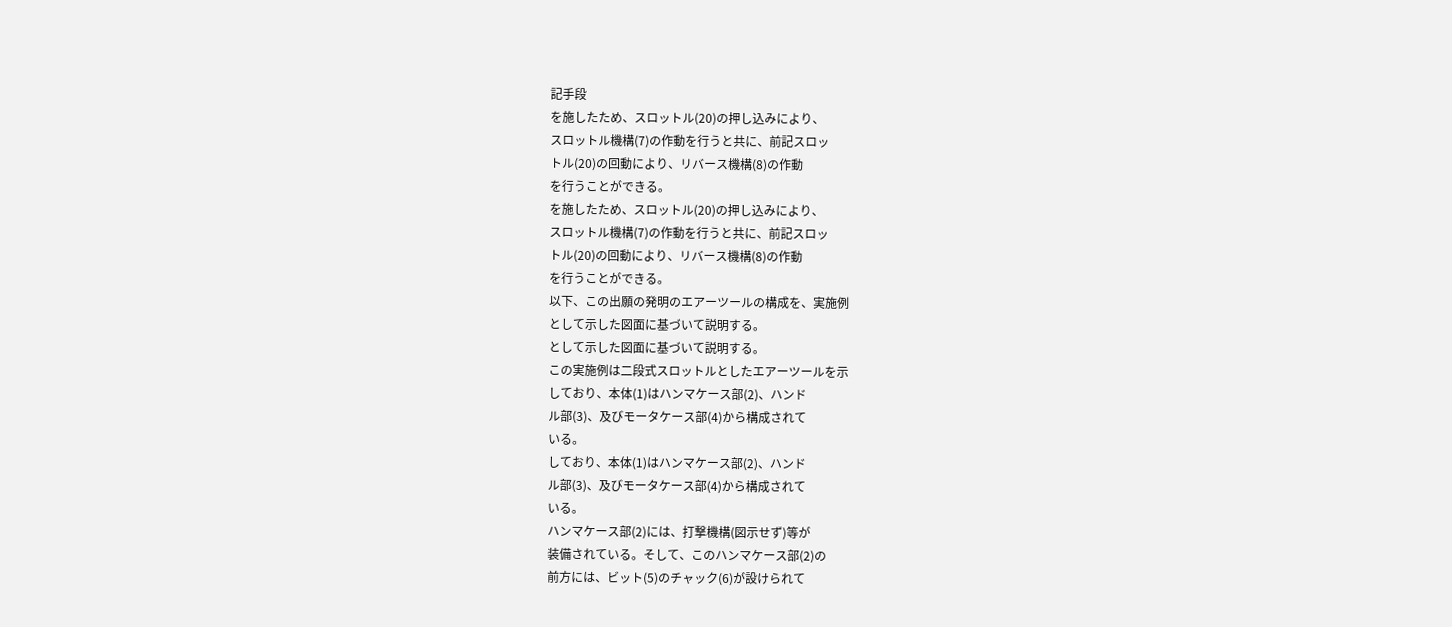記手段
を施したため、スロットル(20)の押し込みにより、
スロットル機構(7)の作動を行うと共に、前記スロッ
トル(20)の回動により、リバース機構(8)の作動
を行うことができる。
を施したため、スロットル(20)の押し込みにより、
スロットル機構(7)の作動を行うと共に、前記スロッ
トル(20)の回動により、リバース機構(8)の作動
を行うことができる。
以下、この出願の発明のエアーツールの構成を、実施例
として示した図面に基づいて説明する。
として示した図面に基づいて説明する。
この実施例は二段式スロットルとしたエアーツールを示
しており、本体(1)はハンマケース部(2)、ハンド
ル部(3)、及びモータケース部(4)から構成されて
いる。
しており、本体(1)はハンマケース部(2)、ハンド
ル部(3)、及びモータケース部(4)から構成されて
いる。
ハンマケース部(2)には、打撃機構(図示せず)等が
装備されている。そして、このハンマケース部(2)の
前方には、ビット(5)のチャック(6)が設けられて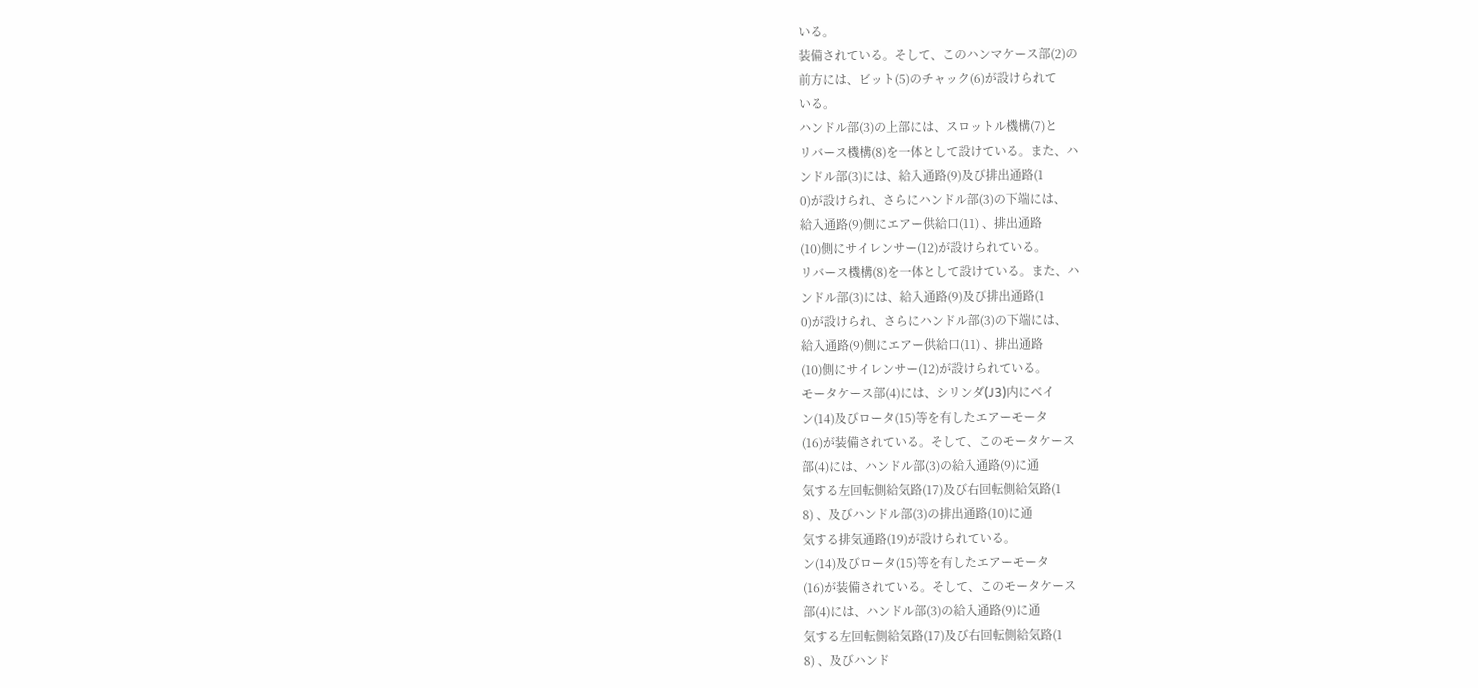いる。
装備されている。そして、このハンマケース部(2)の
前方には、ビット(5)のチャック(6)が設けられて
いる。
ハンドル部(3)の上部には、スロットル機構(7)と
リバース機構(8)を一体として設けている。また、ハ
ンドル部(3)には、給入通路(9)及び排出通路(1
0)が設けられ、さらにハンドル部(3)の下端には、
給入通路(9)側にエアー供給口(11) 、排出通路
(10)側にサイレンサー(12)が設けられている。
リバース機構(8)を一体として設けている。また、ハ
ンドル部(3)には、給入通路(9)及び排出通路(1
0)が設けられ、さらにハンドル部(3)の下端には、
給入通路(9)側にエアー供給口(11) 、排出通路
(10)側にサイレンサー(12)が設けられている。
モータケース部(4)には、シリンダ(J3)内にベイ
ン(14)及びロータ(15)等を有したエアーモータ
(16)が装備されている。そして、このモータケース
部(4)には、ハンドル部(3)の給入通路(9)に通
気する左回転側給気路(17)及び右回転側給気路(1
8) 、及びハンドル部(3)の排出通路(10)に通
気する排気通路(19)が設けられている。
ン(14)及びロータ(15)等を有したエアーモータ
(16)が装備されている。そして、このモータケース
部(4)には、ハンドル部(3)の給入通路(9)に通
気する左回転側給気路(17)及び右回転側給気路(1
8) 、及びハンド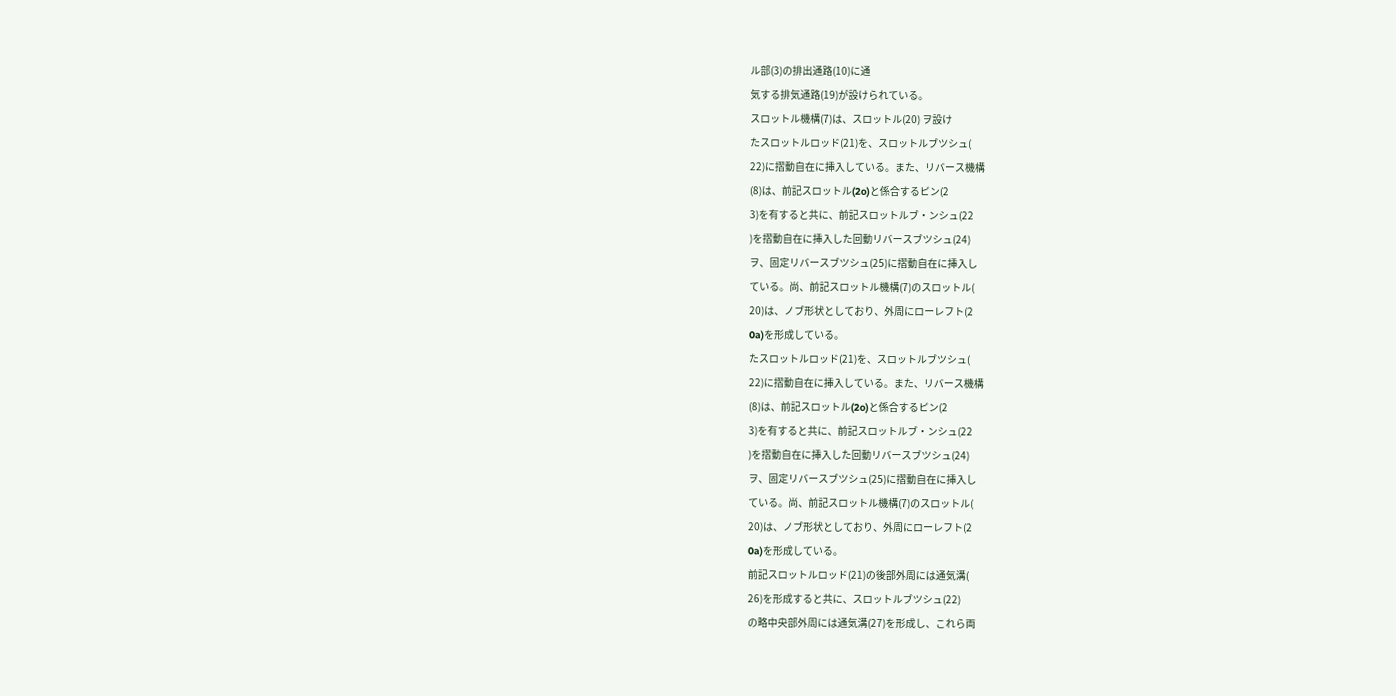ル部(3)の排出通路(10)に通
気する排気通路(19)が設けられている。
スロットル機構(7)は、スロットル(20) ヲ設け
たスロットルロッド(21)を、スロットルブツシュ(
22)に摺動自在に挿入している。また、リバース機構
(8)は、前記スロットル(2o)と係合するピン(2
3)を有すると共に、前記スロットルブ・ンシュ(22
)を摺動自在に挿入した回動リバースブツシュ(24)
ヲ、固定リバースブツシュ(25)に摺動自在に挿入し
ている。尚、前記スロットル機構(7)のスロットル(
20)は、ノブ形状としており、外周にローレフト(2
0a)を形成している。
たスロットルロッド(21)を、スロットルブツシュ(
22)に摺動自在に挿入している。また、リバース機構
(8)は、前記スロットル(2o)と係合するピン(2
3)を有すると共に、前記スロットルブ・ンシュ(22
)を摺動自在に挿入した回動リバースブツシュ(24)
ヲ、固定リバースブツシュ(25)に摺動自在に挿入し
ている。尚、前記スロットル機構(7)のスロットル(
20)は、ノブ形状としており、外周にローレフト(2
0a)を形成している。
前記スロットルロッド(21)の後部外周には通気溝(
26)を形成すると共に、スロットルブツシュ(22)
の略中央部外周には通気溝(27)を形成し、これら両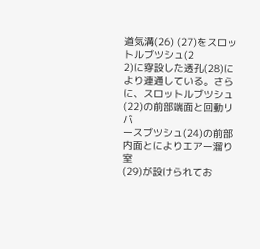道気溝(26) (27)をスロットルブツシュ(2
2)に穿設した透孔(28)により連通している。さら
に、スロットルブツシュ(22)の前部端面と回動リバ
ースブツシュ(24)の前部内面とによりエアー溜り室
(29)が設けられてお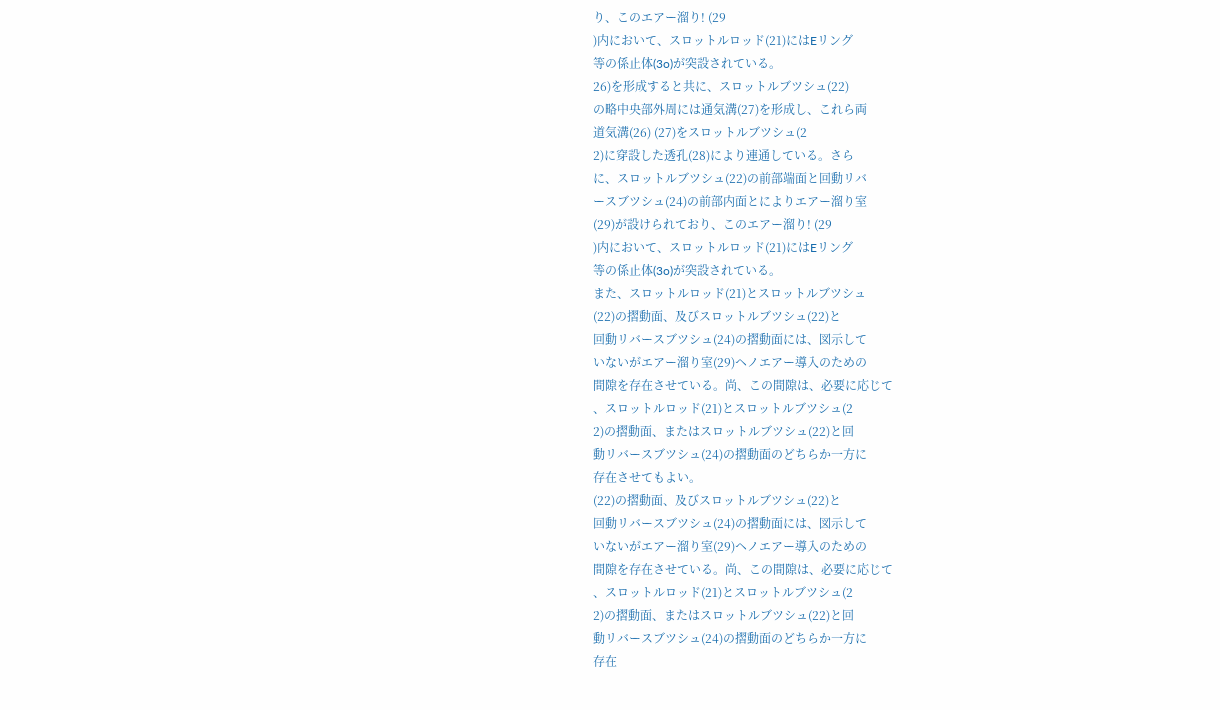り、このエアー溜り! (29
)内において、スロットルロッド(21)にはEリング
等の係止体(3o)が突設されている。
26)を形成すると共に、スロットルブツシュ(22)
の略中央部外周には通気溝(27)を形成し、これら両
道気溝(26) (27)をスロットルブツシュ(2
2)に穿設した透孔(28)により連通している。さら
に、スロットルブツシュ(22)の前部端面と回動リバ
ースブツシュ(24)の前部内面とによりエアー溜り室
(29)が設けられており、このエアー溜り! (29
)内において、スロットルロッド(21)にはEリング
等の係止体(3o)が突設されている。
また、スロットルロッド(21)とスロットルブツシュ
(22)の摺動面、及びスロットルブツシュ(22)と
回動リバースブツシュ(24)の摺動面には、図示して
いないがエアー溜り室(29)ヘノエアー導入のための
間隙を存在させている。尚、この間隙は、必要に応じて
、スロットルロッド(21)とスロットルブツシュ(2
2)の摺動面、またはスロットルブツシュ(22)と回
動リバースブツシュ(24)の摺動面のどちらか一方に
存在させてもよい。
(22)の摺動面、及びスロットルブツシュ(22)と
回動リバースブツシュ(24)の摺動面には、図示して
いないがエアー溜り室(29)ヘノエアー導入のための
間隙を存在させている。尚、この間隙は、必要に応じて
、スロットルロッド(21)とスロットルブツシュ(2
2)の摺動面、またはスロットルブツシュ(22)と回
動リバースブツシュ(24)の摺動面のどちらか一方に
存在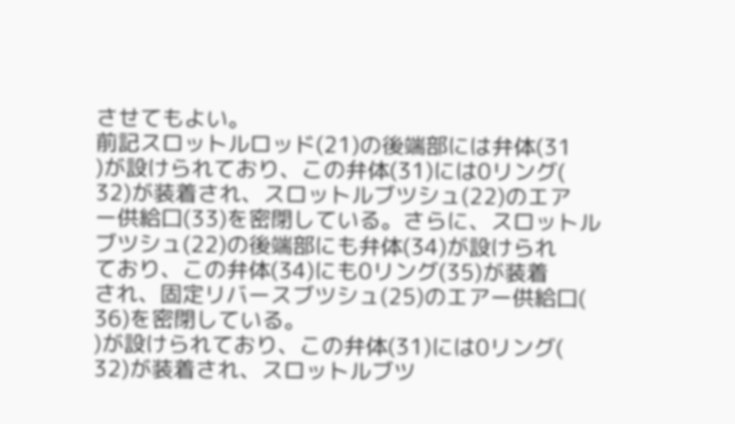させてもよい。
前記スロットルロッド(21)の後端部には弁体(31
)が設けられており、この弁体(31)には0リング(
32)が装着され、スロットルブツシュ(22)のエア
ー供給口(33)を密閉している。さらに、スロットル
ブツシュ(22)の後端部にも弁体(34)が設けられ
ており、この弁体(34)にも0リング(35)が装着
され、固定リバースブツシュ(25)のエアー供給口(
36)を密閉している。
)が設けられており、この弁体(31)には0リング(
32)が装着され、スロットルブツ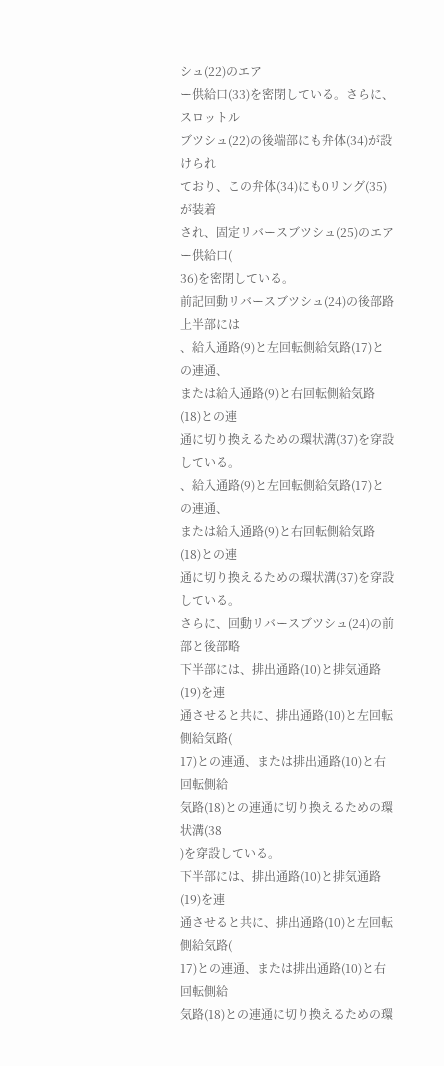シュ(22)のエア
ー供給口(33)を密閉している。さらに、スロットル
ブツシュ(22)の後端部にも弁体(34)が設けられ
ており、この弁体(34)にも0リング(35)が装着
され、固定リバースブツシュ(25)のエアー供給口(
36)を密閉している。
前記回動リバースブツシュ(24)の後部路上半部には
、給入通路(9)と左回転側給気路(17)との連通、
または給入通路(9)と右回転側給気路(18)との連
通に切り換えるための環状溝(37)を穿設している。
、給入通路(9)と左回転側給気路(17)との連通、
または給入通路(9)と右回転側給気路(18)との連
通に切り換えるための環状溝(37)を穿設している。
さらに、回動リバースブツシュ(24)の前部と後部略
下半部には、排出通路(10)と排気通路(19)を連
通させると共に、排出通路(10)と左回転側給気路(
17)との連通、または排出通路(10)と右回転側給
気路(18)との連通に切り換えるための環状溝(38
)を穿設している。
下半部には、排出通路(10)と排気通路(19)を連
通させると共に、排出通路(10)と左回転側給気路(
17)との連通、または排出通路(10)と右回転側給
気路(18)との連通に切り換えるための環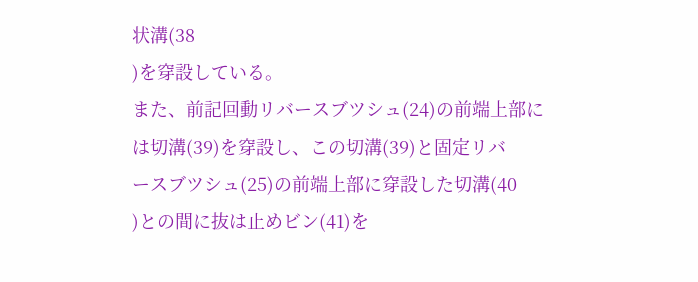状溝(38
)を穿設している。
また、前記回動リバースブツシュ(24)の前端上部に
は切溝(39)を穿設し、この切溝(39)と固定リバ
ースブツシュ(25)の前端上部に穿設した切溝(40
)との間に抜は止めビン(41)を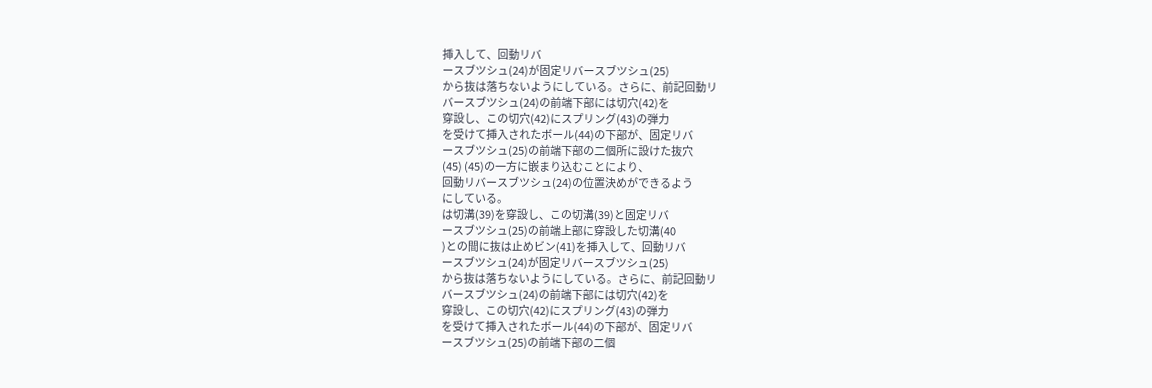挿入して、回動リバ
ースブツシュ(24)が固定リバースブツシュ(25)
から抜は落ちないようにしている。さらに、前記回動リ
バースブツシュ(24)の前端下部には切穴(42)を
穿設し、この切穴(42)にスプリング(43)の弾力
を受けて挿入されたボール(44)の下部が、固定リバ
ースブツシュ(25)の前端下部の二個所に設けた抜穴
(45) (45)の一方に嵌まり込むことにより、
回動リバースブツシュ(24)の位置決めができるよう
にしている。
は切溝(39)を穿設し、この切溝(39)と固定リバ
ースブツシュ(25)の前端上部に穿設した切溝(40
)との間に抜は止めビン(41)を挿入して、回動リバ
ースブツシュ(24)が固定リバースブツシュ(25)
から抜は落ちないようにしている。さらに、前記回動リ
バースブツシュ(24)の前端下部には切穴(42)を
穿設し、この切穴(42)にスプリング(43)の弾力
を受けて挿入されたボール(44)の下部が、固定リバ
ースブツシュ(25)の前端下部の二個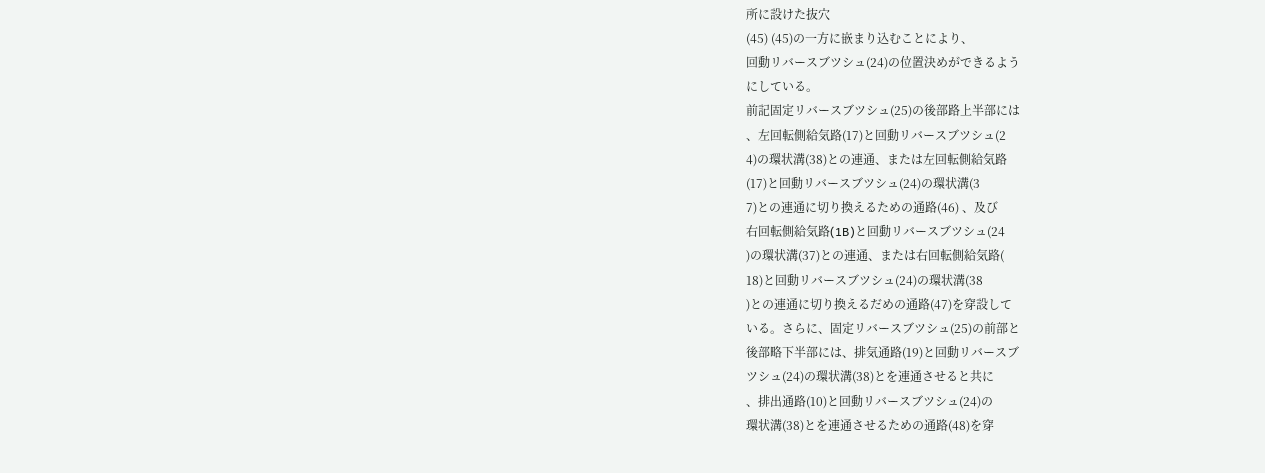所に設けた抜穴
(45) (45)の一方に嵌まり込むことにより、
回動リバースブツシュ(24)の位置決めができるよう
にしている。
前記固定リバースブツシュ(25)の後部路上半部には
、左回転側給気路(17)と回動リバースブツシュ(2
4)の環状溝(38)との連通、または左回転側給気路
(17)と回動リバースブツシュ(24)の環状溝(3
7)との連通に切り換えるための通路(46) 、及び
右回転側給気路(1B)と回動リバースブツシュ(24
)の環状溝(37)との連通、または右回転側給気路(
18)と回動リバースブツシュ(24)の環状溝(38
)との連通に切り換えるだめの通路(47)を穿設して
いる。さらに、固定リバースブツシュ(25)の前部と
後部略下半部には、排気通路(19)と回動リバースブ
ツシュ(24)の環状溝(38)とを連通させると共に
、排出通路(10)と回動リバースブツシュ(24)の
環状溝(38)とを連通させるための通路(48)を穿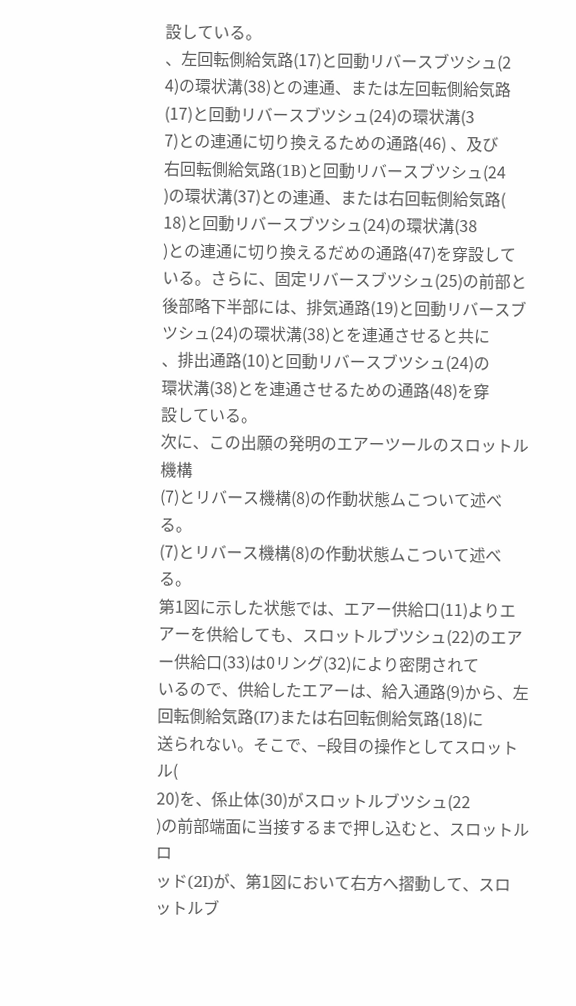設している。
、左回転側給気路(17)と回動リバースブツシュ(2
4)の環状溝(38)との連通、または左回転側給気路
(17)と回動リバースブツシュ(24)の環状溝(3
7)との連通に切り換えるための通路(46) 、及び
右回転側給気路(1B)と回動リバースブツシュ(24
)の環状溝(37)との連通、または右回転側給気路(
18)と回動リバースブツシュ(24)の環状溝(38
)との連通に切り換えるだめの通路(47)を穿設して
いる。さらに、固定リバースブツシュ(25)の前部と
後部略下半部には、排気通路(19)と回動リバースブ
ツシュ(24)の環状溝(38)とを連通させると共に
、排出通路(10)と回動リバースブツシュ(24)の
環状溝(38)とを連通させるための通路(48)を穿
設している。
次に、この出願の発明のエアーツールのスロットル機構
(7)とリバース機構(8)の作動状態ムこついて述べ
る。
(7)とリバース機構(8)の作動状態ムこついて述べ
る。
第1図に示した状態では、エアー供給口(11)よりエ
アーを供給しても、スロットルブツシュ(22)のエア
ー供給口(33)は0リング(32)により密閉されて
いるので、供給したエアーは、給入通路(9)から、左
回転側給気路(I7)または右回転側給気路(18)に
送られない。そこで、−段目の操作としてスロットル(
20)を、係止体(30)がスロットルブツシュ(22
)の前部端面に当接するまで押し込むと、スロットルロ
ッド(2I)が、第1図において右方へ摺動して、スロ
ットルブ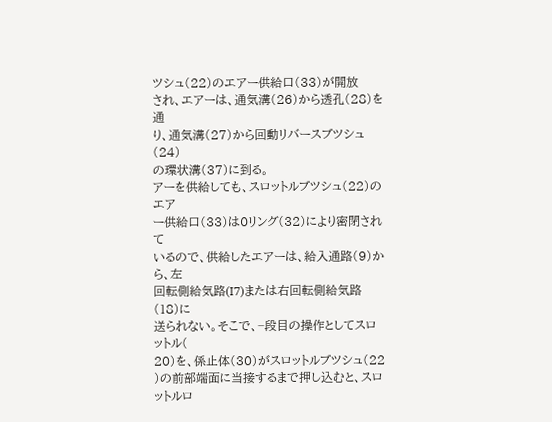ツシュ(22)のエアー供給口(33)が開放
され、エアーは、通気溝(26)から透孔(28)を通
り、通気溝(27)から回動リバースブツシュ(24)
の環状溝(37)に到る。
アーを供給しても、スロットルブツシュ(22)のエア
ー供給口(33)は0リング(32)により密閉されて
いるので、供給したエアーは、給入通路(9)から、左
回転側給気路(I7)または右回転側給気路(18)に
送られない。そこで、−段目の操作としてスロットル(
20)を、係止体(30)がスロットルブツシュ(22
)の前部端面に当接するまで押し込むと、スロットルロ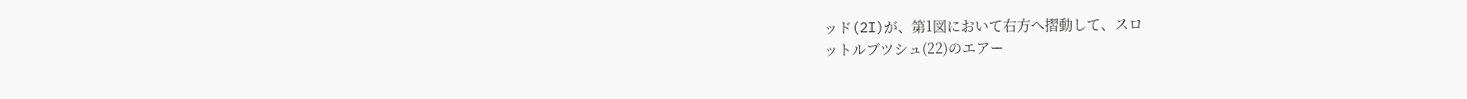ッド(2I)が、第1図において右方へ摺動して、スロ
ットルブツシュ(22)のエアー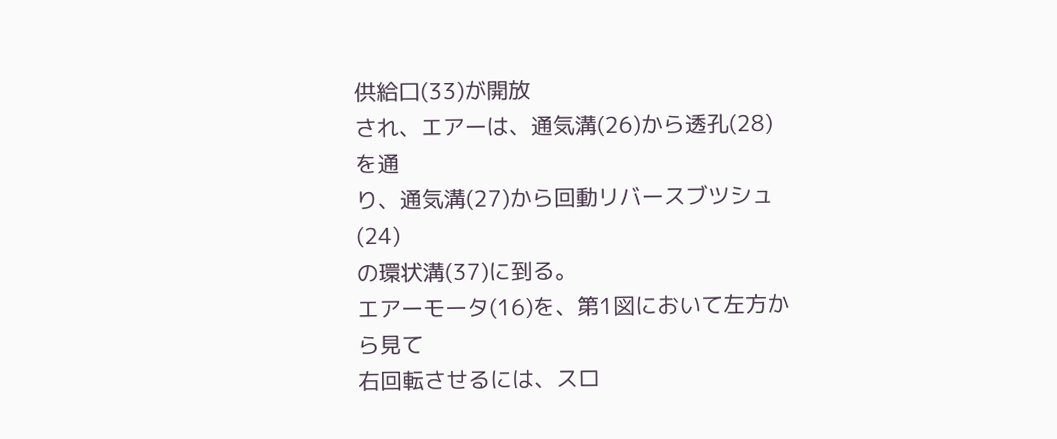供給口(33)が開放
され、エアーは、通気溝(26)から透孔(28)を通
り、通気溝(27)から回動リバースブツシュ(24)
の環状溝(37)に到る。
エアーモータ(16)を、第1図において左方から見て
右回転させるには、スロ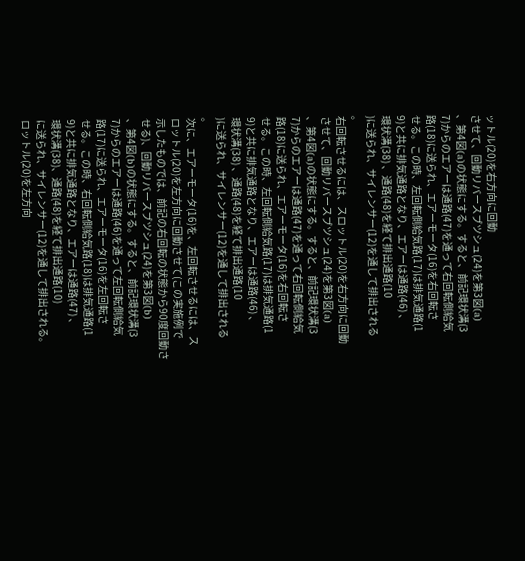ットル(20)を右方向に回動
させて、回動リバースブツシュ(24)を第3図(a)
、第4図(a)の状態にする。すると、前記環状溝(3
7)からのエアーは通路(47)を通って右回転側給気
路(18)に送られ、エアーモータ(16)を右回転さ
せる。この時、左回転側給気路(17)は排気通路(1
9)と共に排気通路となり、エアーは通路(46) 、
環状溝(38) 、通路(48)を経て排出通路(10
)に送られ、サイレンサー(12)を通して排出される
。
右回転させるには、スロットル(20)を右方向に回動
させて、回動リバースブツシュ(24)を第3図(a)
、第4図(a)の状態にする。すると、前記環状溝(3
7)からのエアーは通路(47)を通って右回転側給気
路(18)に送られ、エアーモータ(16)を右回転さ
せる。この時、左回転側給気路(17)は排気通路(1
9)と共に排気通路となり、エアーは通路(46) 、
環状溝(38) 、通路(48)を経て排出通路(10
)に送られ、サイレンサー(12)を通して排出される
。
次に、エアーモータ(16)を、左回転させるには、ス
ロットル(20)を左方向に回動させて(この実施例で
示したものでは、前記の右回転の状態から90度回動さ
せる)、回動リバースブツシュ(24)を第3図(b)
、第4図(b)の状態にする。すると、前記環状溝(3
7)からのエアーは通路(46)を通って左回転側給気
路(17)に送られ、エアーモータ(16)を左回転さ
せる。この時、右回転側給気路(18)は排気通路(1
9)と共に排気通路となり、エアーは通路(47) 、
環状溝(38)、通路(48)を経て排出通路(10)
に送られ、サイレンサー(12)を通して排出される。
ロットル(20)を左方向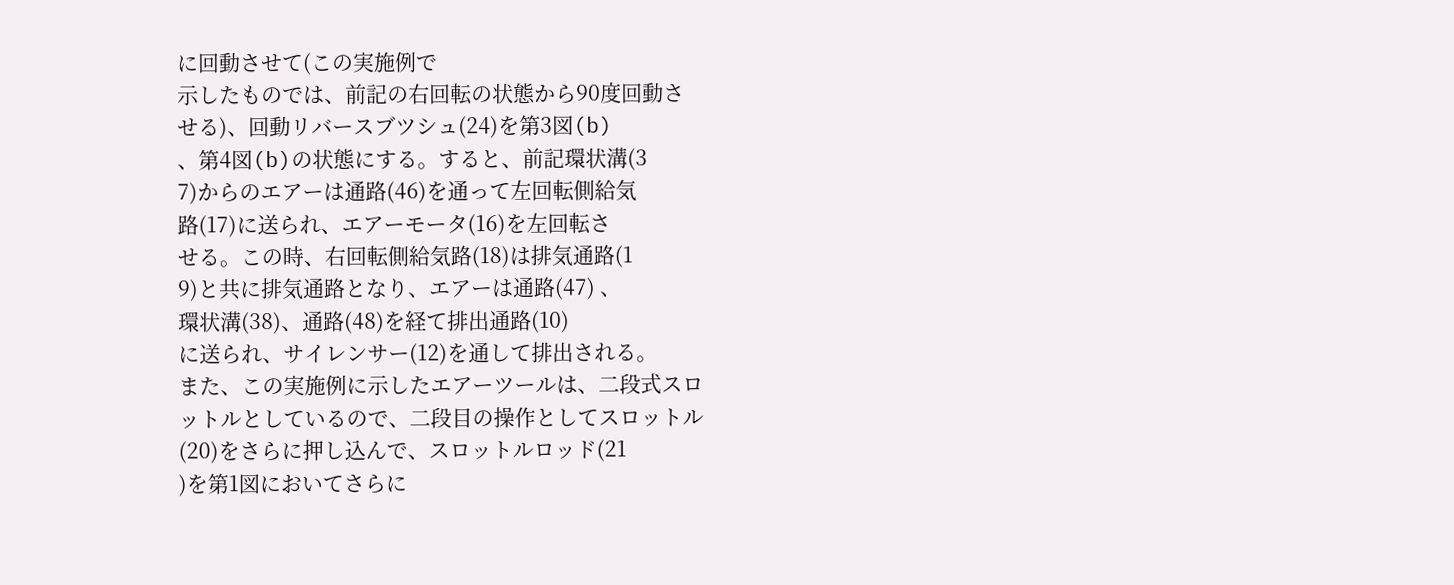に回動させて(この実施例で
示したものでは、前記の右回転の状態から90度回動さ
せる)、回動リバースブツシュ(24)を第3図(b)
、第4図(b)の状態にする。すると、前記環状溝(3
7)からのエアーは通路(46)を通って左回転側給気
路(17)に送られ、エアーモータ(16)を左回転さ
せる。この時、右回転側給気路(18)は排気通路(1
9)と共に排気通路となり、エアーは通路(47) 、
環状溝(38)、通路(48)を経て排出通路(10)
に送られ、サイレンサー(12)を通して排出される。
また、この実施例に示したエアーツールは、二段式スロ
ットルとしているので、二段目の操作としてスロットル
(20)をさらに押し込んで、スロットルロッド(21
)を第1図においてさらに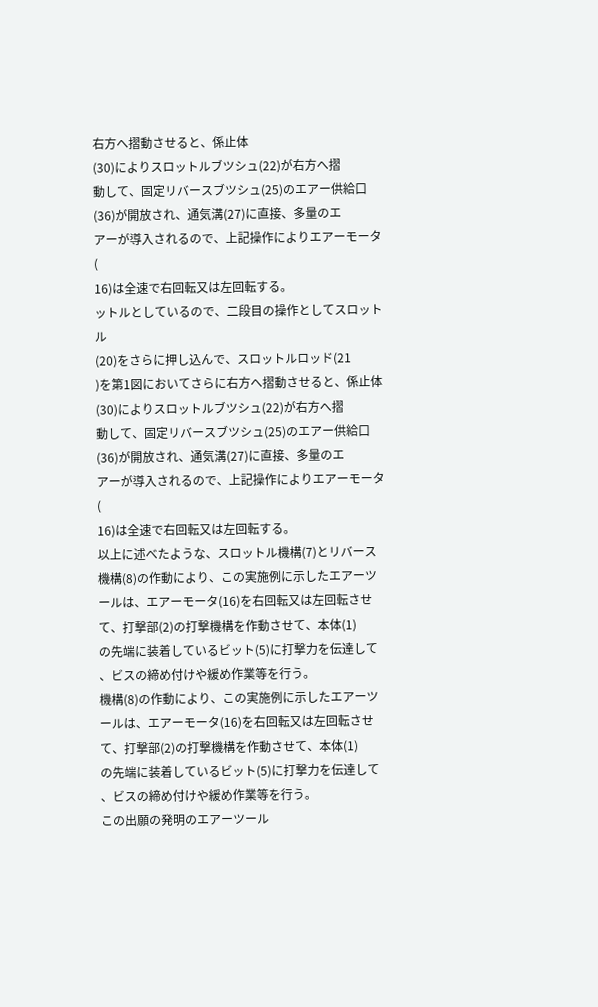右方へ摺動させると、係止体
(30)によりスロットルブツシュ(22)が右方へ摺
動して、固定リバースブツシュ(25)のエアー供給口
(36)が開放され、通気溝(27)に直接、多量のエ
アーが導入されるので、上記操作によりエアーモータ(
16)は全速で右回転又は左回転する。
ットルとしているので、二段目の操作としてスロットル
(20)をさらに押し込んで、スロットルロッド(21
)を第1図においてさらに右方へ摺動させると、係止体
(30)によりスロットルブツシュ(22)が右方へ摺
動して、固定リバースブツシュ(25)のエアー供給口
(36)が開放され、通気溝(27)に直接、多量のエ
アーが導入されるので、上記操作によりエアーモータ(
16)は全速で右回転又は左回転する。
以上に述べたような、スロットル機構(7)とリバース
機構(8)の作動により、この実施例に示したエアーツ
ールは、エアーモータ(16)を右回転又は左回転させ
て、打撃部(2)の打撃機構を作動させて、本体(1)
の先端に装着しているビット(5)に打撃力を伝達して
、ビスの締め付けや緩め作業等を行う。
機構(8)の作動により、この実施例に示したエアーツ
ールは、エアーモータ(16)を右回転又は左回転させ
て、打撃部(2)の打撃機構を作動させて、本体(1)
の先端に装着しているビット(5)に打撃力を伝達して
、ビスの締め付けや緩め作業等を行う。
この出願の発明のエアーツール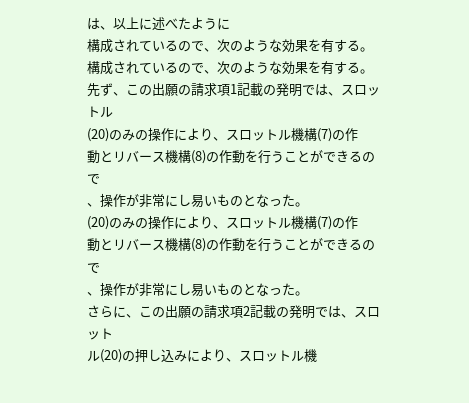は、以上に述べたように
構成されているので、次のような効果を有する。
構成されているので、次のような効果を有する。
先ず、この出願の請求項1記載の発明では、スロットル
(20)のみの操作により、スロットル機構(7)の作
動とリバース機構(8)の作動を行うことができるので
、操作が非常にし易いものとなった。
(20)のみの操作により、スロットル機構(7)の作
動とリバース機構(8)の作動を行うことができるので
、操作が非常にし易いものとなった。
さらに、この出願の請求項2記載の発明では、スロット
ル(20)の押し込みにより、スロットル機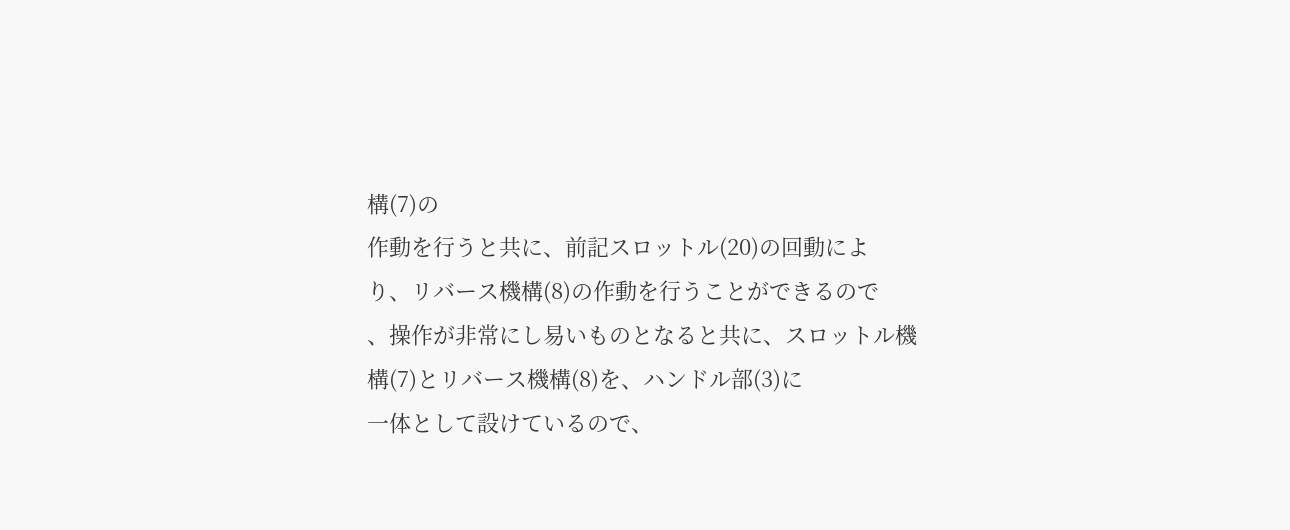構(7)の
作動を行うと共に、前記スロットル(20)の回動によ
り、リバース機構(8)の作動を行うことができるので
、操作が非常にし易いものとなると共に、スロットル機
構(7)とリバース機構(8)を、ハンドル部(3)に
一体として設けているので、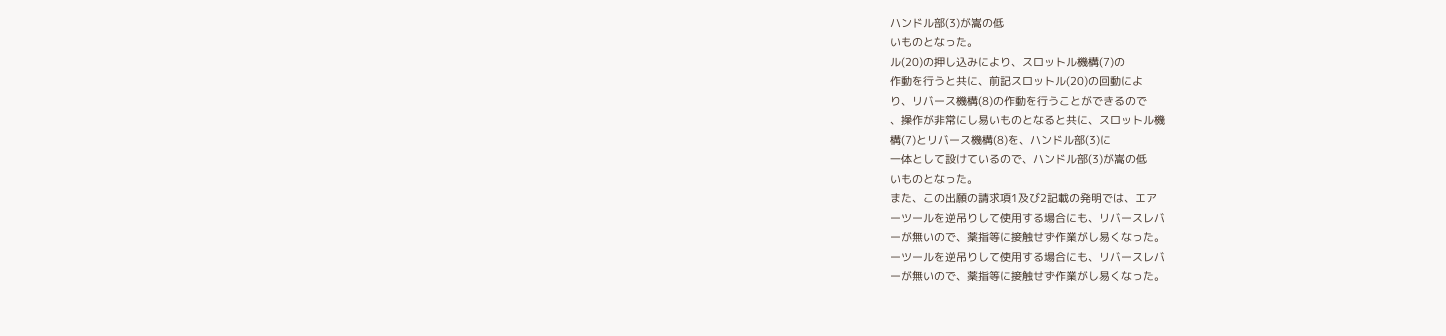ハンドル部(3)が嵩の低
いものとなった。
ル(20)の押し込みにより、スロットル機構(7)の
作動を行うと共に、前記スロットル(20)の回動によ
り、リバース機構(8)の作動を行うことができるので
、操作が非常にし易いものとなると共に、スロットル機
構(7)とリバース機構(8)を、ハンドル部(3)に
一体として設けているので、ハンドル部(3)が嵩の低
いものとなった。
また、この出願の請求項1及び2記載の発明では、エア
ーツールを逆吊りして使用する場合にも、リバースレバ
ーが無いので、薬指等に接触せず作業がし易くなった。
ーツールを逆吊りして使用する場合にも、リバースレバ
ーが無いので、薬指等に接触せず作業がし易くなった。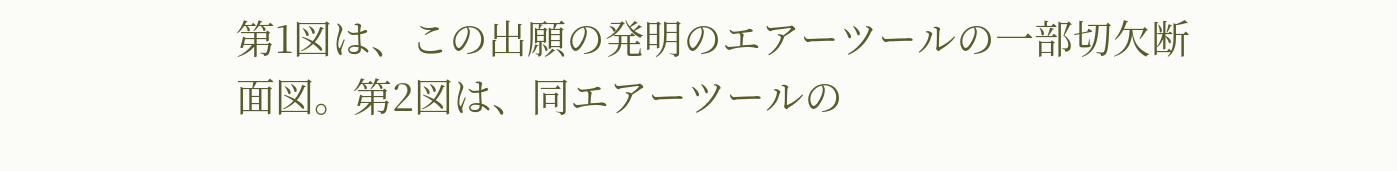第1図は、この出願の発明のエアーツールの一部切欠断
面図。第2図は、同エアーツールの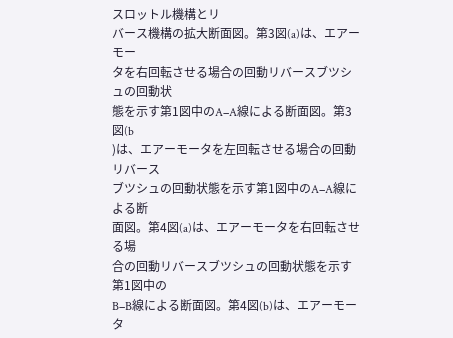スロットル機構とリ
バース機構の拡大断面図。第3図(a)は、エアーモー
タを右回転させる場合の回動リバースブツシュの回動状
態を示す第1図中のA−A線による断面図。第3図(b
)は、エアーモータを左回転させる場合の回動リバース
ブツシュの回動状態を示す第1図中のA−A線による断
面図。第4図(a)は、エアーモータを右回転させる場
合の回動リバースブツシュの回動状態を示す第1図中の
B−B線による断面図。第4図(b)は、エアーモータ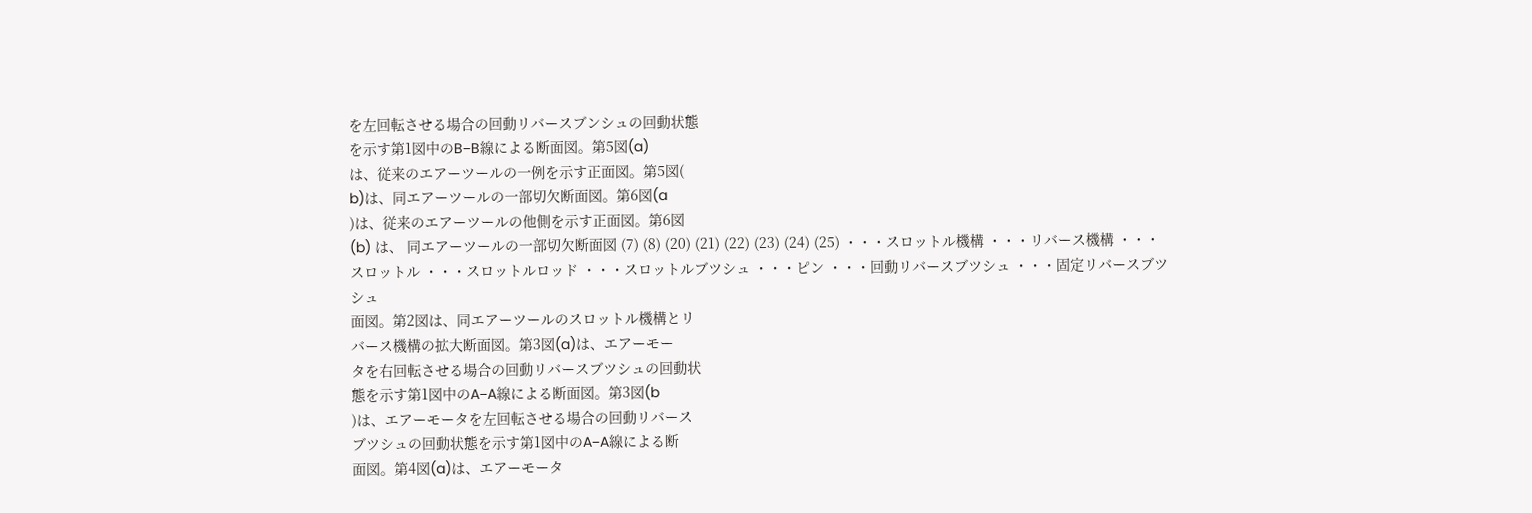を左回転させる場合の回動リバースブンシュの回動状態
を示す第1図中のB−B線による断面図。第5図(a)
は、従来のエアーツールの一例を示す正面図。第5図(
b)は、同エアーツールの一部切欠断面図。第6図(a
)は、従来のエアーツールの他側を示す正面図。第6図
(b) は、 同エアーツールの一部切欠断面図 (7) (8) (20) (21) (22) (23) (24) (25) ・・・スロットル機構 ・・・リバース機構 ・・・スロットル ・・・スロットルロッド ・・・スロットルブツシュ ・・・ピン ・・・回動リバースブツシュ ・・・固定リバースブツシュ
面図。第2図は、同エアーツールのスロットル機構とリ
バース機構の拡大断面図。第3図(a)は、エアーモー
タを右回転させる場合の回動リバースブツシュの回動状
態を示す第1図中のA−A線による断面図。第3図(b
)は、エアーモータを左回転させる場合の回動リバース
ブツシュの回動状態を示す第1図中のA−A線による断
面図。第4図(a)は、エアーモータ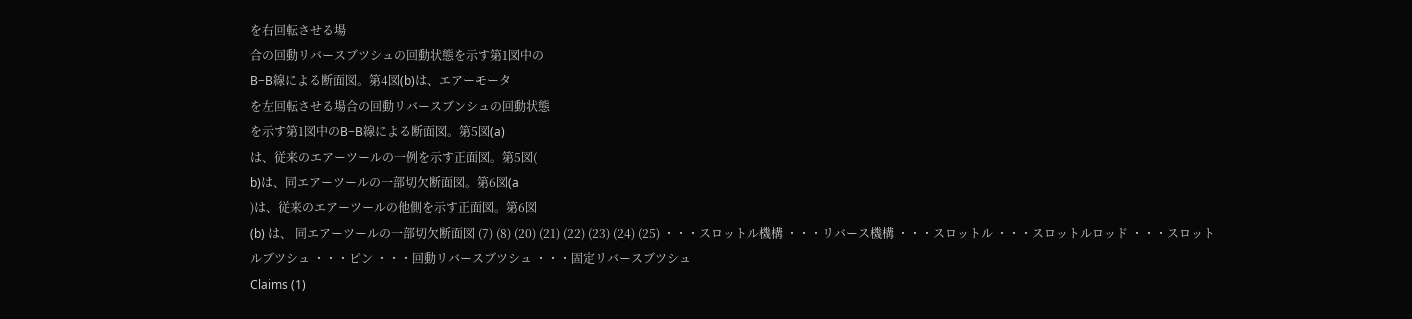を右回転させる場
合の回動リバースブツシュの回動状態を示す第1図中の
B−B線による断面図。第4図(b)は、エアーモータ
を左回転させる場合の回動リバースブンシュの回動状態
を示す第1図中のB−B線による断面図。第5図(a)
は、従来のエアーツールの一例を示す正面図。第5図(
b)は、同エアーツールの一部切欠断面図。第6図(a
)は、従来のエアーツールの他側を示す正面図。第6図
(b) は、 同エアーツールの一部切欠断面図 (7) (8) (20) (21) (22) (23) (24) (25) ・・・スロットル機構 ・・・リバース機構 ・・・スロットル ・・・スロットルロッド ・・・スロットルブツシュ ・・・ピン ・・・回動リバースブツシュ ・・・固定リバースブツシュ
Claims (1)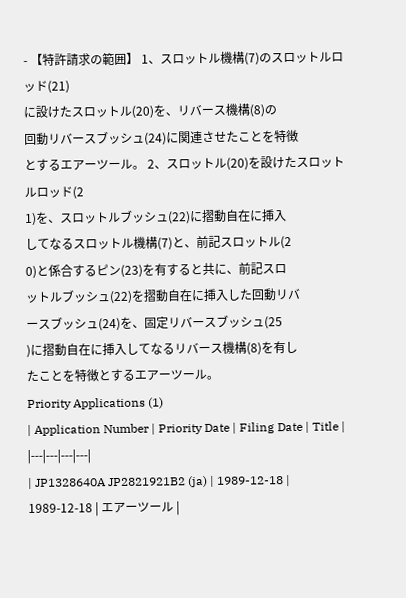- 【特許請求の範囲】 1、スロットル機構(7)のスロットルロッド(21)
に設けたスロットル(20)を、リバース機構(8)の
回動リバースブッシュ(24)に関連させたことを特徴
とするエアーツール。 2、スロットル(20)を設けたスロットルロッド(2
1)を、スロットルブッシュ(22)に摺動自在に挿入
してなるスロットル機構(7)と、前記スロットル(2
0)と係合するピン(23)を有すると共に、前記スロ
ットルブッシュ(22)を摺動自在に挿入した回動リバ
ースブッシュ(24)を、固定リバースブッシュ(25
)に摺動自在に挿入してなるリバース機構(8)を有し
たことを特徴とするエアーツール。
Priority Applications (1)
| Application Number | Priority Date | Filing Date | Title |
|---|---|---|---|
| JP1328640A JP2821921B2 (ja) | 1989-12-18 | 1989-12-18 | エアーツール |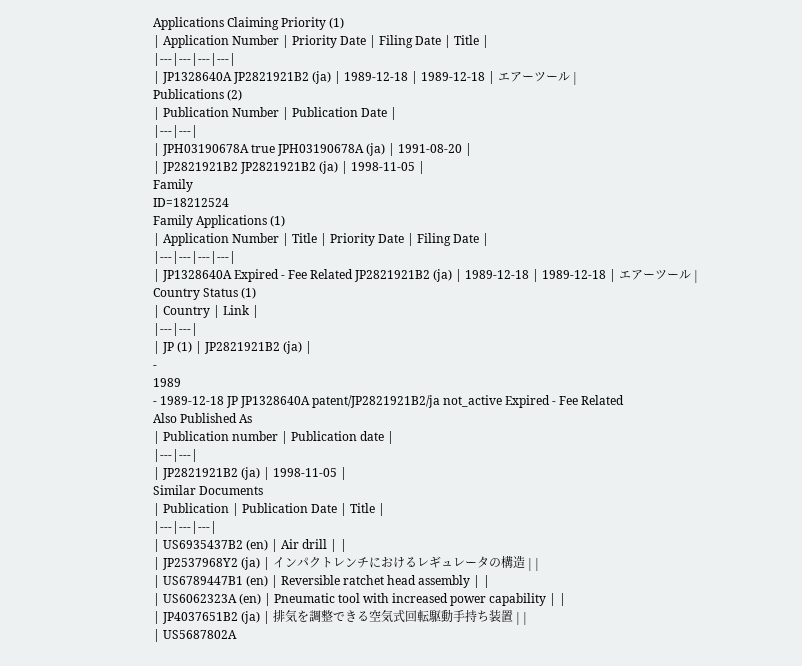Applications Claiming Priority (1)
| Application Number | Priority Date | Filing Date | Title |
|---|---|---|---|
| JP1328640A JP2821921B2 (ja) | 1989-12-18 | 1989-12-18 | エアーツール |
Publications (2)
| Publication Number | Publication Date |
|---|---|
| JPH03190678A true JPH03190678A (ja) | 1991-08-20 |
| JP2821921B2 JP2821921B2 (ja) | 1998-11-05 |
Family
ID=18212524
Family Applications (1)
| Application Number | Title | Priority Date | Filing Date |
|---|---|---|---|
| JP1328640A Expired - Fee Related JP2821921B2 (ja) | 1989-12-18 | 1989-12-18 | エアーツール |
Country Status (1)
| Country | Link |
|---|---|
| JP (1) | JP2821921B2 (ja) |
-
1989
- 1989-12-18 JP JP1328640A patent/JP2821921B2/ja not_active Expired - Fee Related
Also Published As
| Publication number | Publication date |
|---|---|
| JP2821921B2 (ja) | 1998-11-05 |
Similar Documents
| Publication | Publication Date | Title |
|---|---|---|
| US6935437B2 (en) | Air drill | |
| JP2537968Y2 (ja) | インパクトレンチにおけるレギュレータの構造 | |
| US6789447B1 (en) | Reversible ratchet head assembly | |
| US6062323A (en) | Pneumatic tool with increased power capability | |
| JP4037651B2 (ja) | 排気を調整できる空気式回転駆動手持ち装置 | |
| US5687802A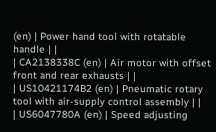(en) | Power hand tool with rotatable handle | |
| CA2138338C (en) | Air motor with offset front and rear exhausts | |
| US10421174B2 (en) | Pneumatic rotary tool with air-supply control assembly | |
| US6047780A (en) | Speed adjusting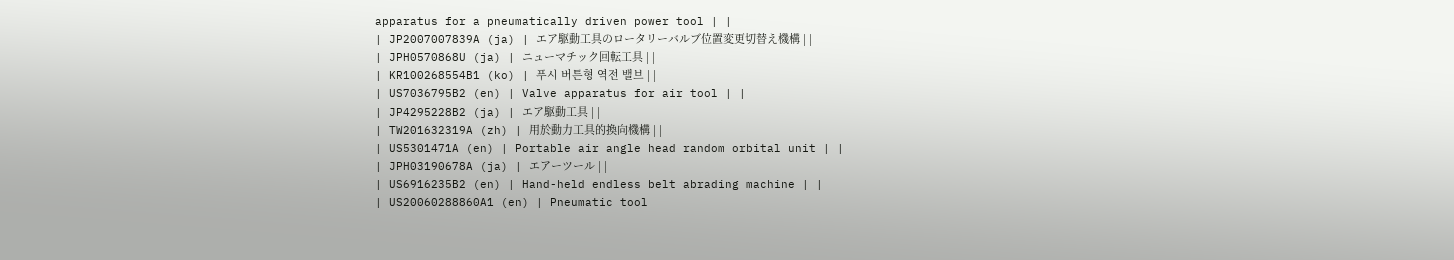apparatus for a pneumatically driven power tool | |
| JP2007007839A (ja) | エア駆動工具のロータリーバルブ位置変更切替え機構 | |
| JPH0570868U (ja) | ニューマチック回転工具 | |
| KR100268554B1 (ko) | 푸시 버튼형 역전 밸브 | |
| US7036795B2 (en) | Valve apparatus for air tool | |
| JP4295228B2 (ja) | エア駆動工具 | |
| TW201632319A (zh) | 用於動力工具的換向機構 | |
| US5301471A (en) | Portable air angle head random orbital unit | |
| JPH03190678A (ja) | エアーツール | |
| US6916235B2 (en) | Hand-held endless belt abrading machine | |
| US20060288860A1 (en) | Pneumatic tool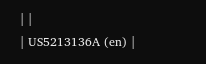| |
| US5213136A (en) |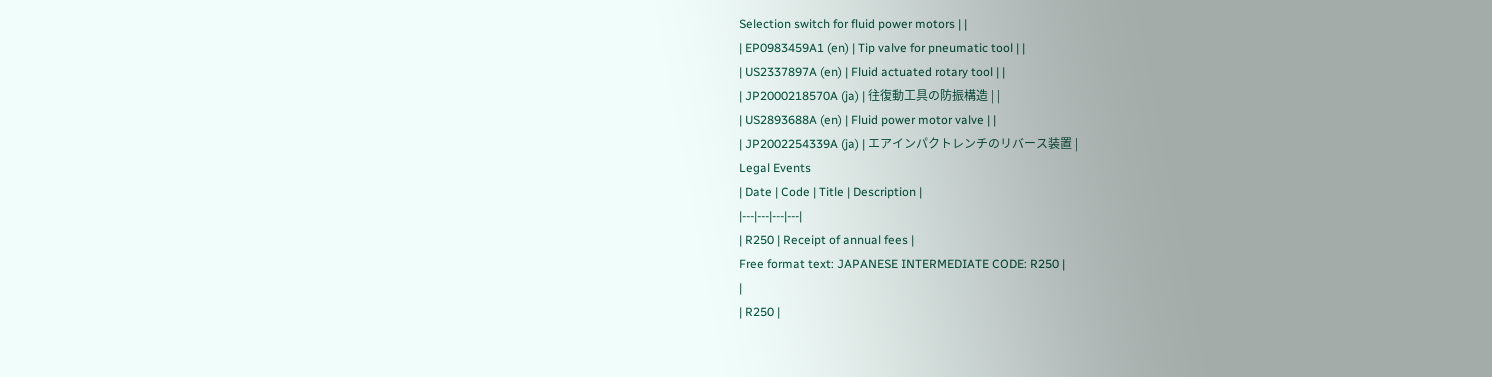Selection switch for fluid power motors | |
| EP0983459A1 (en) | Tip valve for pneumatic tool | |
| US2337897A (en) | Fluid actuated rotary tool | |
| JP2000218570A (ja) | 往復動工具の防振構造 | |
| US2893688A (en) | Fluid power motor valve | |
| JP2002254339A (ja) | エアインパクトレンチのリバース装置 |
Legal Events
| Date | Code | Title | Description |
|---|---|---|---|
| R250 | Receipt of annual fees |
Free format text: JAPANESE INTERMEDIATE CODE: R250 |
|
| R250 |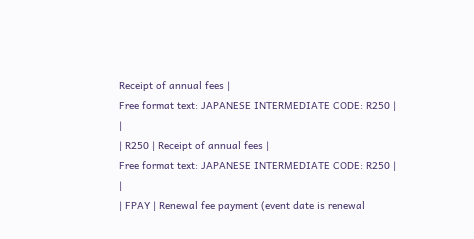Receipt of annual fees |
Free format text: JAPANESE INTERMEDIATE CODE: R250 |
|
| R250 | Receipt of annual fees |
Free format text: JAPANESE INTERMEDIATE CODE: R250 |
|
| FPAY | Renewal fee payment (event date is renewal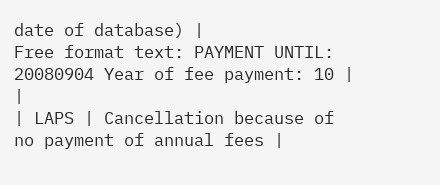date of database) |
Free format text: PAYMENT UNTIL: 20080904 Year of fee payment: 10 |
|
| LAPS | Cancellation because of no payment of annual fees |